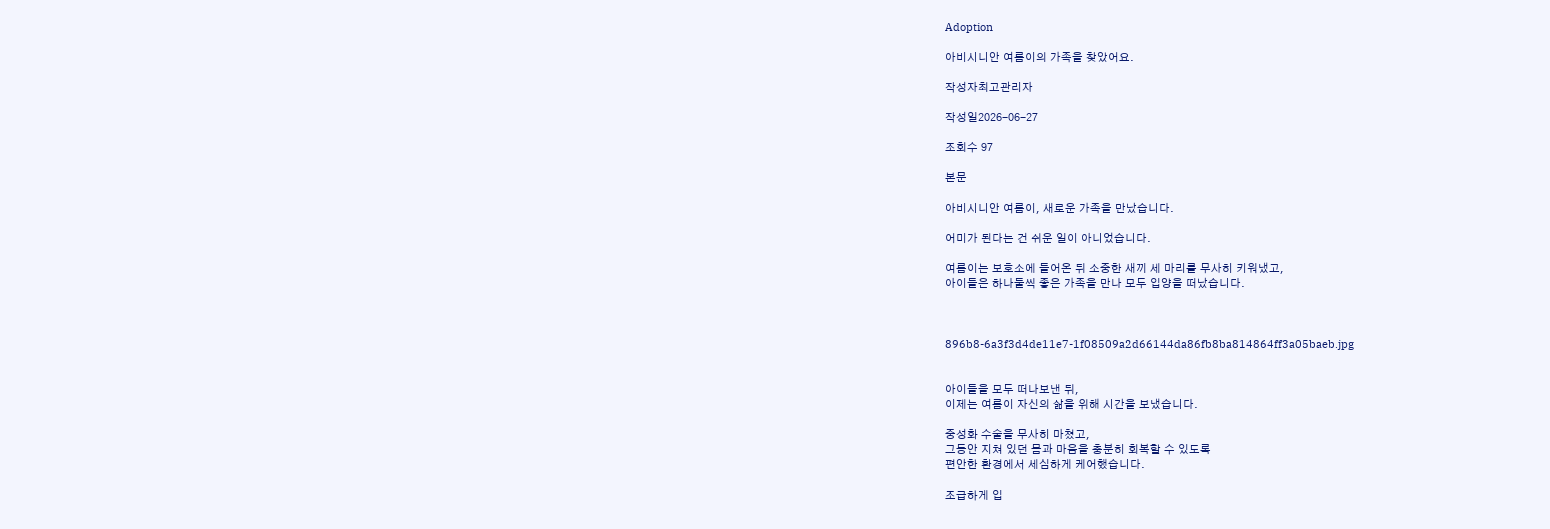Adoption

아비시니안 여름이의 가족을 찾았어요.

작성자최고관리자

작성일2026-06-27

조회수 97

본문

아비시니안 여름이, 새로운 가족을 만났습니다.

어미가 된다는 건 쉬운 일이 아니었습니다.

여름이는 보호소에 들어온 뒤 소중한 새끼 세 마리를 무사히 키워냈고,
아이들은 하나둘씩 좋은 가족을 만나 모두 입양을 떠났습니다.



896b8-6a3f3d4de11e7-1f08509a2d66144da86fb8ba814864ff3a05baeb.jpg


아이들을 모두 떠나보낸 뒤,
이제는 여름이 자신의 삶을 위해 시간을 보냈습니다.

중성화 수술을 무사히 마쳤고,
그동안 지쳐 있던 몸과 마음을 충분히 회복할 수 있도록
편안한 환경에서 세심하게 케어했습니다.

조급하게 입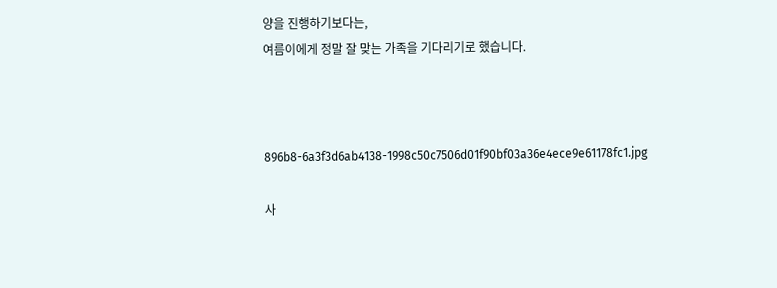양을 진행하기보다는,
여름이에게 정말 잘 맞는 가족을 기다리기로 했습니다.



896b8-6a3f3d6ab4138-1998c50c7506d01f90bf03a36e4ece9e61178fc1.jpg

사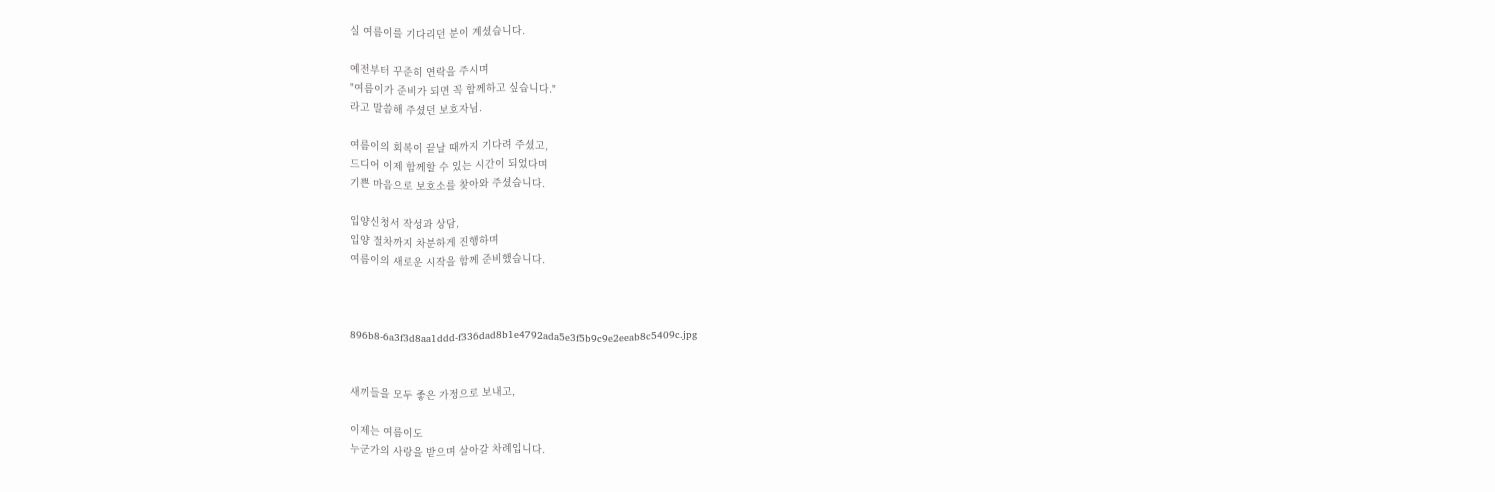실 여름이를 기다리던 분이 계셨습니다.

예전부터 꾸준히 연락을 주시며
"여름이가 준비가 되면 꼭 함께하고 싶습니다."
라고 말씀해 주셨던 보호자님.

여름이의 회복이 끝날 때까지 기다려 주셨고,
드디어 이제 함께할 수 있는 시간이 되었다며
기쁜 마음으로 보호소를 찾아와 주셨습니다.

입양신청서 작성과 상담,
입양 절차까지 차분하게 진행하며
여름이의 새로운 시작을 함께 준비했습니다.



896b8-6a3f3d8aa1ddd-f336dad8b1e4792ada5e3f5b9c9e2eeab8c5409c.jpg


새끼들을 모두 좋은 가정으로 보내고,

이제는 여름이도
누군가의 사랑을 받으며 살아갈 차례입니다.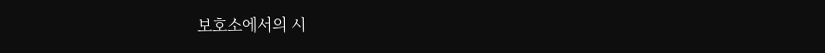보호소에서의 시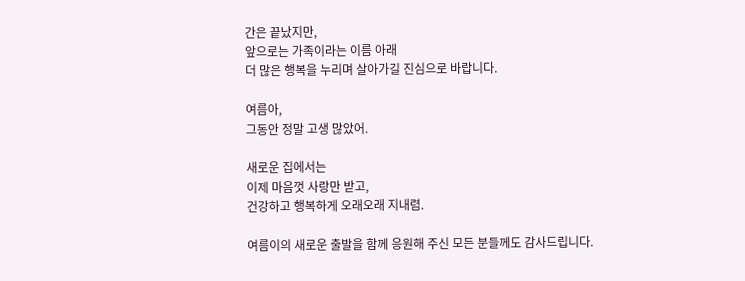간은 끝났지만,
앞으로는 가족이라는 이름 아래
더 많은 행복을 누리며 살아가길 진심으로 바랍니다.

여름아,
그동안 정말 고생 많았어.

새로운 집에서는
이제 마음껏 사랑만 받고,
건강하고 행복하게 오래오래 지내렴.

여름이의 새로운 출발을 함께 응원해 주신 모든 분들께도 감사드립니다.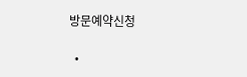방문예약신청

  •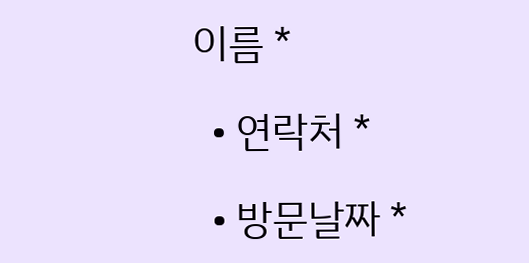이름 *

  • 연락처 *

  • 방문날짜 *